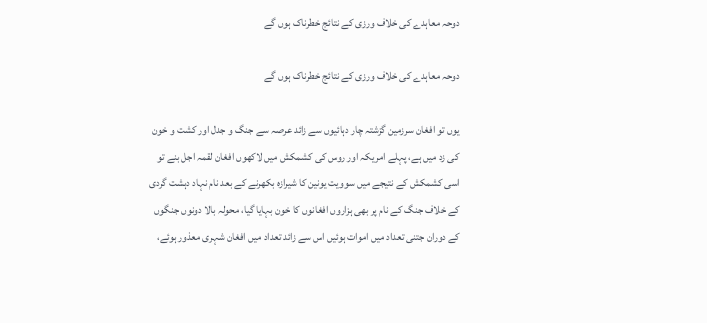دوحہ معاہدے کی خلاف ورزی کے نتائج خطرناک ہوں گے

دوحہ معاہدے کی خلاف ورزی کے نتائج خطرناک ہوں گے

یوں تو افغان سرزمین گزشتہ چار دہائیوں سے زائد عرصہ سے جنگ و جدل اور کشت و خون کی زد میں ہے، پہلے امریکہ اور روس کی کشمکش میں لاکھوں افغان لقمہ اجل بنے تو اسی کشمکش کے نتیجے میں سوویت یونین کا شیرازہ بکھرنے کے بعد نام نہاد دہشت گردی کے خلاف جنگ کے نام پر بھی ہزاروں افغانوں کا خون بہایا گیا، محولہ بالا دونوں جنگوں کے دوران جتنی تعداد میں اموات ہوئیں اس سے زائد تعداد میں افغان شہری معذور ہوئے،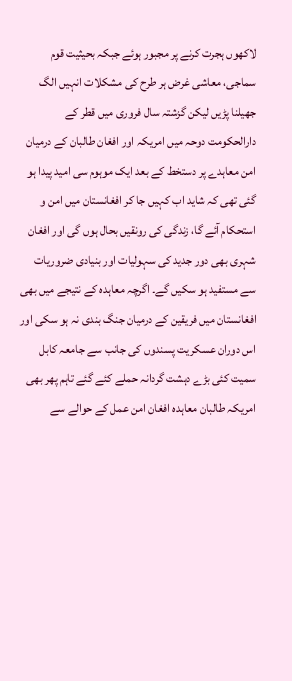لاکھوں ہجرت کرنے پر مجبور ہوئے جبکہ بحیثیت قوم سماجی، معاشی غرض ہر طرح کی مشکلات انہیں الگ جھیلنا پڑیں لیکن گزشتہ سال فروری میں قطر کے دارالحکومت دوحہ میں امریکہ اور افغان طالبان کے درمیان امن معاہدے پر دستخط کے بعد ایک موہوم سی امید پیدا ہو گئی تھی کہ شاید اب کہیں جا کر افغانستان میں امن و استحکام آئے گا، زندگی کی رونقیں بحال ہوں گی اور افغان شہری بھی دور جدید کی سہولیات اور بنیادی ضروریات سے مستفید ہو سکیں گے۔ اگرچہ معاہدہ کے نتیجے میں بھی افغانستان میں فریقین کے درمیان جنگ بندی نہ ہو سکی اور اس دوران عسکریت پسندوں کی جانب سے جامعہ کابل سمیت کئی بڑے دہشت گردانہ حملے کئے گئے تاہم پھر بھی امریکہ طالبان معاہدہ افغان امن عمل کے حوالے سے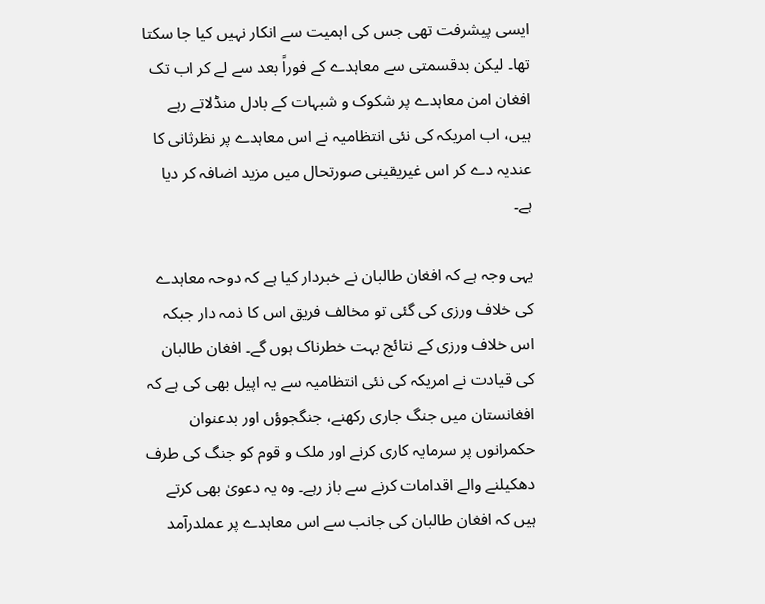ایسی پیشرفت تھی جس کی اہمیت سے انکار نہیں کیا جا سکتا تھا۔ لیکن بدقسمتی سے معاہدے کے فوراً بعد سے لے کر اب تک افغان امن معاہدے پر شکوک و شبہات کے بادل منڈلاتے رہے ہیں، اب امریکہ کی نئی انتظامیہ نے اس معاہدے پر نظرثانی کا عندیہ دے کر اس غیریقینی صورتحال میں مزید اضافہ کر دیا ہے۔

یہی وجہ ہے کہ افغان طالبان نے خبردار کیا ہے کہ دوحہ معاہدے کی خلاف ورزی کی گئی تو مخالف فریق اس کا ذمہ دار جبکہ اس خلاف ورزی کے نتائج بہت خطرناک ہوں گے۔ افغان طالبان کی قیادت نے امریکہ کی نئی انتظامیہ سے یہ اپیل بھی کی ہے کہ افغانستان میں جنگ جاری رکھنے، جنگجوؤں اور بدعنوان حکمرانوں پر سرمایہ کاری کرنے اور ملک و قوم کو جنگ کی طرف دھکیلنے والے اقدامات کرنے سے باز رہے۔ وہ یہ دعویٰ بھی کرتے ہیں کہ افغان طالبان کی جانب سے اس معاہدے پر عملدرآمد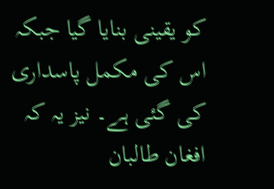کو یقینی بنایا گیا جبکہ اس کی مکمل پاسداری کی گئی ہے۔ نیز یہ کہ افغان طالبان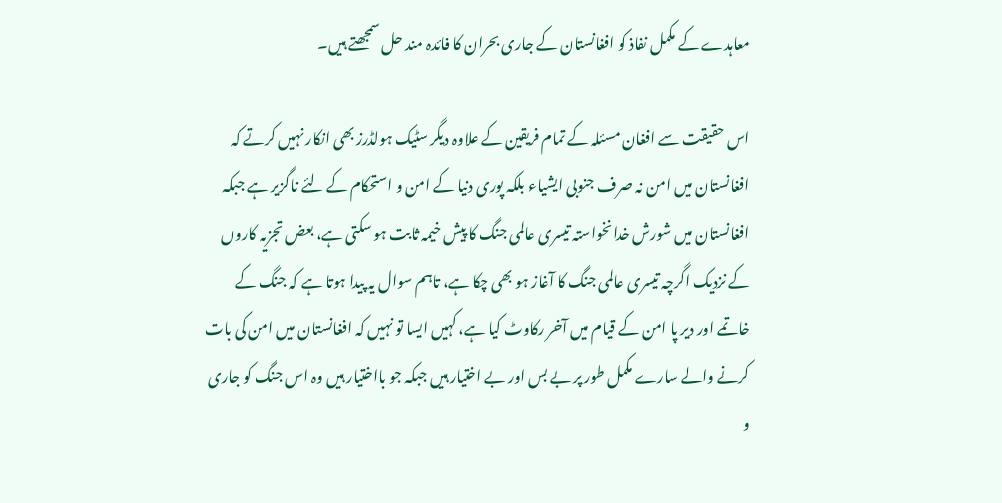معاہدے کے مکمل نفاذ کو افغانستان کے جاری بحران کا فائدہ مند حل سمجھتے ہیں۔

اس حقیقت سے افغان مسئلہ کے تمام فریقین کے علاوہ دیگر سٹیک ہولڈرز بھی انکار نہیں کرتے کہ افغانستان میں امن نہ صرف جنوبی ایشیاء بلکہ پوری دنیا کے امن و استحکام کے لئے ناگزیر ہے جبکہ افغانستان میں شورش خدانخواستہ تیسری عالمی جنگ کا پیش خیمہ ثابت ہو سکتی ہے، بعض تجزیہ کاروں کے نزدیک اگرچہ تیسری عالمی جنگ کا آغاز ہو بھی چکا ہے، تاہم سوال یہ پیدا ہوتا ہے کہ جنگ کے خاتمے اور دیر پا امن کے قیام میں آخر رکاوٹ کیا ہے، کہیں ایسا تو نہیں کہ افغانستان میں امن کی بات کرنے والے سارے مکمل طور پر بے بس اور بے اختیار ہیں جبکہ جو بااختیار ہیں وہ اس جنگ کو جاری و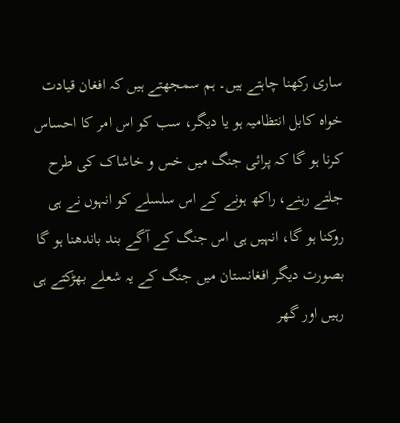ساری رکھنا چاہتے ہیں۔ ہم سمجھتے ہیں کہ افغان قیادت خواہ کابل انتظامیہ ہو یا دیگر، سب کو اس امر کا احساس کرنا ہو گا کہ پرائی جنگ میں خس و خاشاک کی طرح جلتے رہنے، راکھ ہونے کے اس سلسلے کو انہوں نے ہی روکنا ہو گا، انہیں ہی اس جنگ کے آگے بند باندھنا ہو گا بصورت دیگر افغانستان میں جنگ کے یہ شعلے بھڑکتے ہی رہیں اور گھر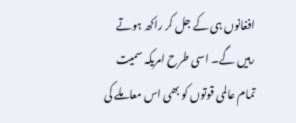افغانوں ہی کے جل کر راکھ ہوتے رہیں گے۔ اسی طرح امریکہ سمیت تمام عالمی قوتوں کو بھی اس معاملے کی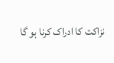نزاکت کا ادراک کرنا ہو گا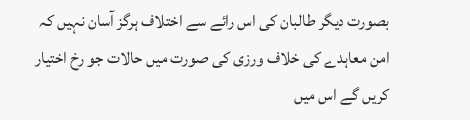بصورت دیگر طالبان کی اس رائے سے اختلاف ہرگز آسان نہیں کہ امن معاہدے کی خلاف ورزی کی صورت میں حالات جو رخ اختیار کریں گے اس میں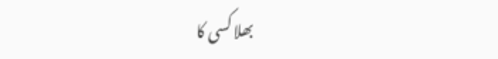بھلا کسی کا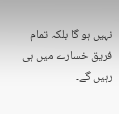نہیں ہو گا بلکہ تمام فریق خسارے میں ہی رہیں گے۔